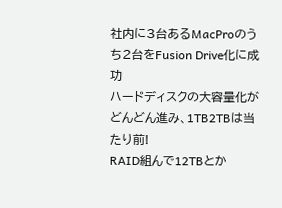社内に3台あるMacProのうち2台をFusion Drive化に成功
ハードディスクの大容量化がどんどん進み、1TB2TBは当たり前!
RAID組んで12TBとか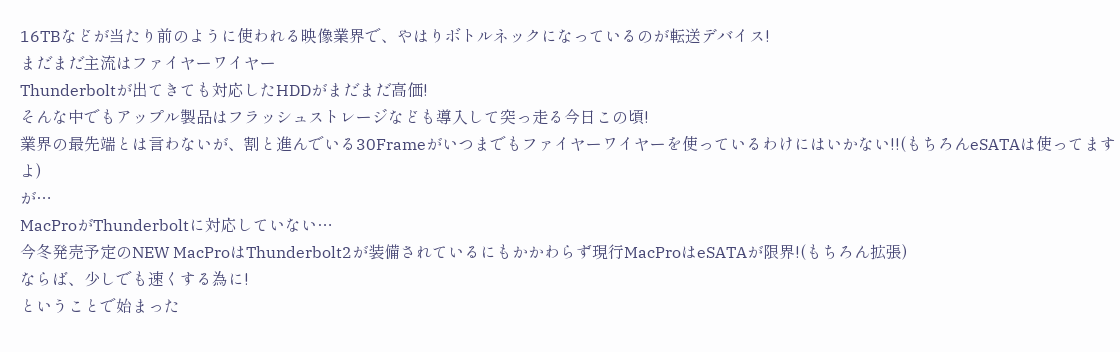16TBなどが当たり前のように使われる映像業界で、やはりボトルネックになっているのが転送デバイス!
まだまだ主流はファイヤーワイヤー
Thunderboltが出てきても対応したHDDがまだまだ高価!
そんな中でもアップル製品はフラッシュストレージなども導入して突っ走る今日この頃!
業界の最先端とは言わないが、割と進んでいる30Frameがいつまでもファイヤーワイヤーを使っているわけにはいかない!!(もちろんeSATAは使ってますよ)
が…
MacProがThunderboltに対応していない…
今冬発売予定のNEW MacProはThunderbolt2が装備されているにもかかわらず現行MacProはeSATAが限界!(もちろん拡張)
ならば、少しでも速くする為に!
ということで始まった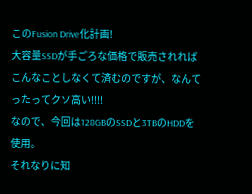このFusion Drive化計画!
大容量SSDが手ごろな価格で販売されればこんなことしなくて済むのですが、なんてったってクソ高い!!!!
なので、今回は128GBのSSDと3TBのHDDを使用。
それなりに知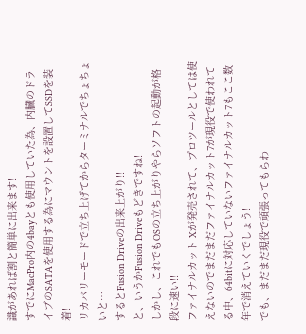識があれば割と簡単に出来ます!
すでにMacPro内の4bayとも使用していた為、内臓のドライブのSATAを使用する為にマウントを設置してSSDを装着!
リカバリーモードで立ち上げてからターミナルでちょちょいと…
するとFusion Driveの出来上がり!!
と、いうかFusion Driveもどきですね!
しかし、これでもOSの立ち上がりやらソフトの起動が格段に速い!!
ファイナルカット Xが発売されて、プロツールとしては使えないのでまだまだファイナルカット7が現役で使われてる中、64bitに対応していないファイナルカット7もここ数年で消えていくでしょう!
でも、まだまだ現役で頑張ってもらわ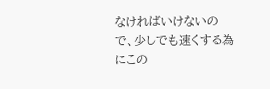なければいけないので、少しでも速くする為にこの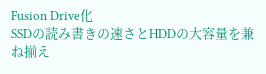Fusion Drive化
SSDの読み書きの速さとHDDの大容量を兼ね揃え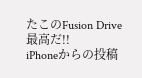たこのFusion Drive
最高だ!!
iPhoneからの投稿